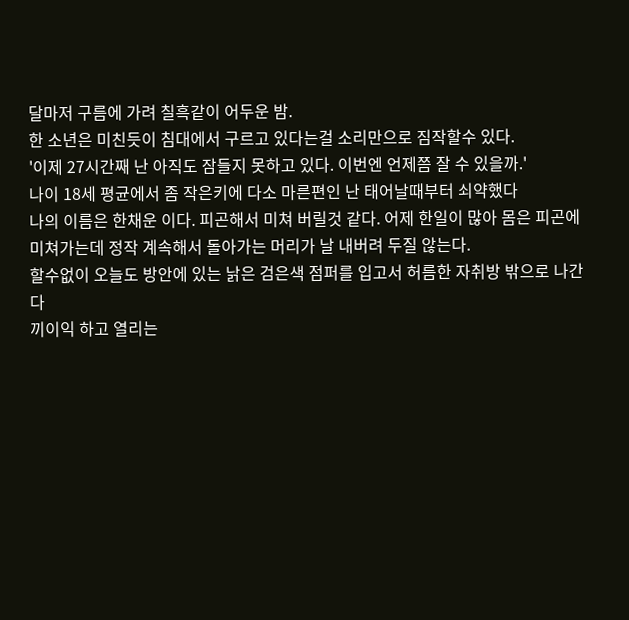달마저 구름에 가려 칠흑같이 어두운 밤.
한 소년은 미친듯이 침대에서 구르고 있다는걸 소리만으로 짐작할수 있다.
'이제 27시간째 난 아직도 잠들지 못하고 있다. 이번엔 언제쯤 잘 수 있을까.'
나이 18세 평균에서 좀 작은키에 다소 마른편인 난 태어날때부터 쇠약했다
나의 이름은 한채운 이다. 피곤해서 미쳐 버릴것 같다. 어제 한일이 많아 몸은 피곤에
미쳐가는데 정작 계속해서 돌아가는 머리가 날 내버려 두질 않는다.
할수없이 오늘도 방안에 있는 낡은 검은색 점퍼를 입고서 허름한 자취방 밖으로 나간다
끼이익 하고 열리는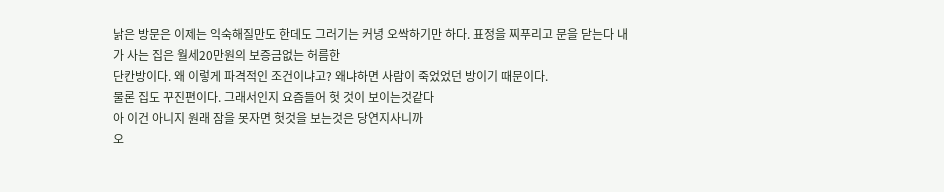낡은 방문은 이제는 익숙해질만도 한데도 그러기는 커녕 오싹하기만 하다. 표정을 찌푸리고 문을 닫는다 내가 사는 집은 월세20만원의 보증금없는 허름한
단칸방이다. 왜 이렇게 파격적인 조건이냐고? 왜냐하면 사람이 죽었었던 방이기 때문이다.
물론 집도 꾸진편이다. 그래서인지 요즘들어 헛 것이 보이는것같다
아 이건 아니지 원래 잠을 못자면 헛것을 보는것은 당연지사니까
오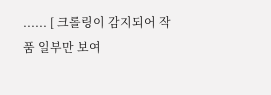...... [ 크롤링이 감지되어 작품 일부만 보여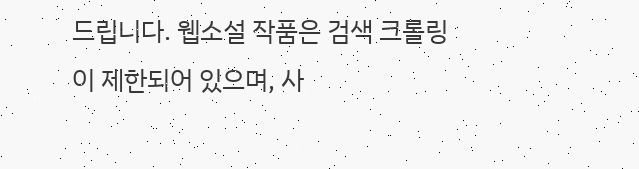드립니다. 웹소설 작품은 검색 크롤링이 제한되어 있으며, 사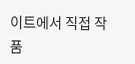이트에서 직접 작품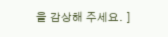을 감상해 주세요. ]